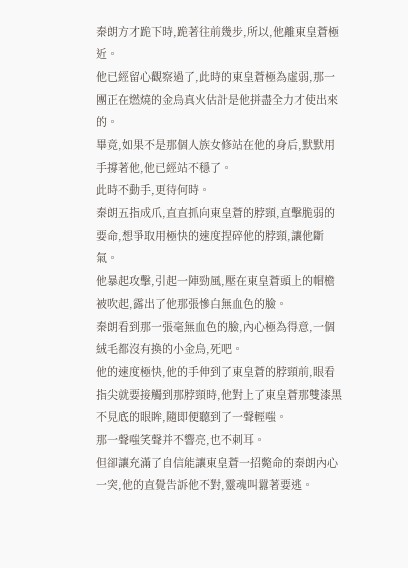秦朗方才跪下時,跪著往前幾步,所以,他離東皇蒼極近。
他已經留心觀察過了,此時的東皇蒼極為虛弱,那一團正在燃燒的金烏真火估計是他拼盡全力才使出來的。
畢竟,如果不是那個人族女修站在他的身后,默默用手撐著他,他已經站不穩了。
此時不動手,更待何時。
秦朗五指成爪,直直抓向東皇蒼的脖頸,直擊脆弱的要命,想爭取用極快的速度捏碎他的脖頸,讓他斷氣。
他暴起攻擊,引起一陣勁風,壓在東皇蒼頭上的帽檐被吹起,露出了他那張慘白無血色的臉。
秦朗看到那一張毫無血色的臉,內心極為得意,一個絨毛都沒有換的小金烏,死吧。
他的速度極快,他的手伸到了東皇蒼的脖頸前,眼看指尖就要接觸到那脖頸時,他對上了東皇蒼那雙漆黑不見底的眼眸,隨即便聽到了一聲輕嗤。
那一聲嗤笑聲并不響亮,也不刺耳。
但卻讓充滿了自信能讓東皇蒼一招斃命的秦朗內心一突,他的直覺告訴他不對,靈魂叫囂著要逃。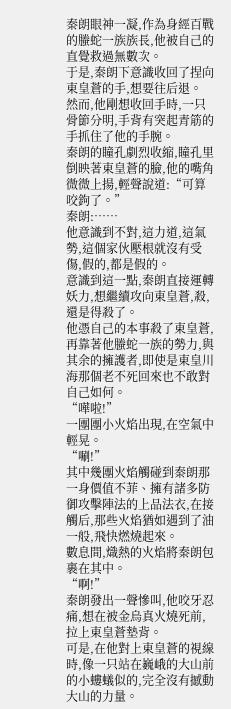秦朗眼神一凝,作為身經百戰的螣蛇一族族長,他被自己的直覺救過無數次。
于是,秦朗下意識收回了捏向東皇蒼的手,想要往后退。
然而,他剛想收回手時,一只骨節分明,手背有突起青筋的手抓住了他的手腕。
秦朗的瞳孔劇烈收縮,瞳孔里倒映著東皇蒼的臉,他的嘴角微微上揚,輕聲說道:“可算咬鉤了。”
秦朗:……
他意識到不對,這力道,這氣勢,這個家伙壓根就沒有受傷,假的,都是假的。
意識到這一點,秦朗直接運轉妖力,想繼續攻向東皇蒼,殺,還是得殺了。
他憑自己的本事殺了東皇蒼,再靠著他螣蛇一族的勢力,與其余的擁護者,即使是東皇川海那個老不死回來也不敢對自己如何。
“嘩啦!”
一團團小火焰出現,在空氣中輕晃。
“唰!”
其中幾團火焰觸碰到秦朗那一身價值不菲、擁有諸多防御攻擊陣法的上品法衣,在接觸后,那些火焰猶如遇到了油一般,飛快燃燒起來。
數息間,熾熱的火焰將秦朗包裹在其中。
“啊!”
秦朗發出一聲慘叫,他咬牙忍痛,想在被金烏真火燒死前,拉上東皇蒼墊背。
可是,在他對上東皇蒼的視線時,像一只站在巍峨的大山前的小螻蟻似的,完全沒有撼動大山的力量。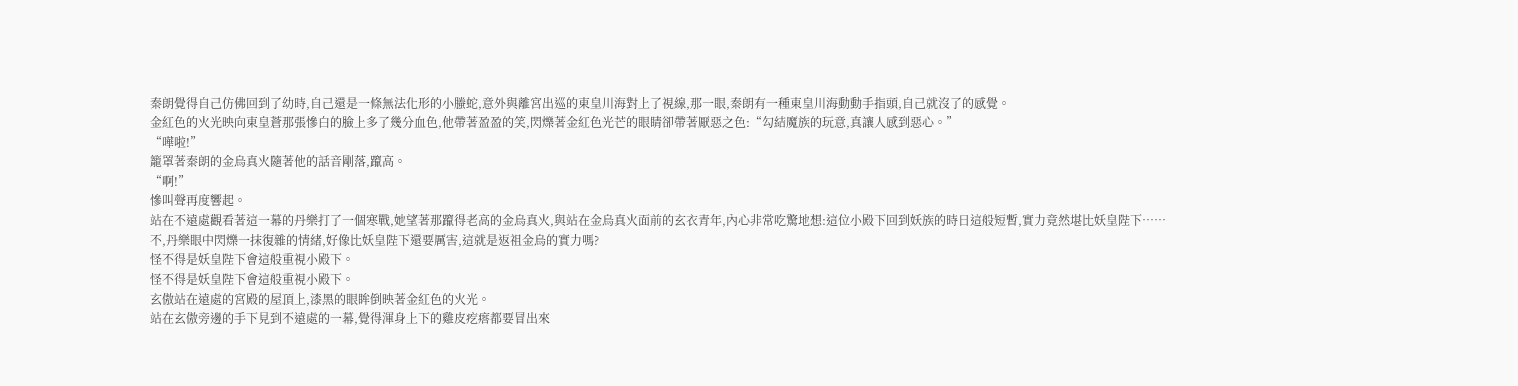秦朗覺得自己仿佛回到了幼時,自己還是一條無法化形的小螣蛇,意外與離宮出巡的東皇川海對上了視線,那一眼,秦朗有一種東皇川海動動手指頭,自己就沒了的感覺。
金紅色的火光映向東皇蒼那張慘白的臉上多了幾分血色,他帶著盈盈的笑,閃爍著金紅色光芒的眼睛卻帶著厭惡之色:“勾結魔族的玩意,真讓人感到惡心。”
“嘩啦!”
籠罩著秦朗的金烏真火隨著他的話音剛落,躥高。
“啊!”
慘叫聲再度響起。
站在不遠處觀看著這一幕的丹樂打了一個寒戰,她望著那躥得老高的金烏真火,與站在金烏真火面前的玄衣青年,內心非常吃驚地想:這位小殿下回到妖族的時日這般短暫,實力竟然堪比妖皇陛下……
不,丹樂眼中閃爍一抹復雜的情緒,好像比妖皇陛下還要厲害,這就是返祖金烏的實力嗎?
怪不得是妖皇陛下會這般重視小殿下。
怪不得是妖皇陛下會這般重視小殿下。
玄傲站在遠處的宮殿的屋頂上,漆黑的眼眸倒映著金紅色的火光。
站在玄傲旁邊的手下見到不遠處的一幕,覺得渾身上下的雞皮疙瘩都要冒出來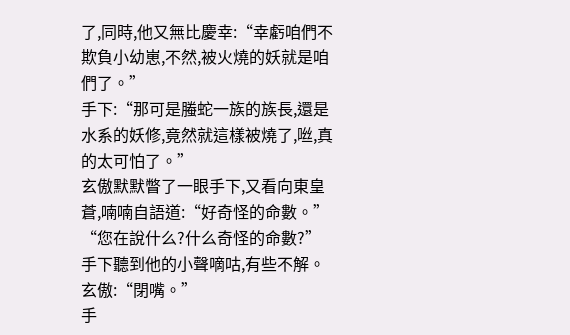了,同時,他又無比慶幸:“幸虧咱們不欺負小幼崽,不然,被火燒的妖就是咱們了。”
手下:“那可是螣蛇一族的族長,還是水系的妖修,竟然就這樣被燒了,咝,真的太可怕了。”
玄傲默默瞥了一眼手下,又看向東皇蒼,喃喃自語道:“好奇怪的命數。”
“您在說什么?什么奇怪的命數?”手下聽到他的小聲嘀咕,有些不解。
玄傲:“閉嘴。”
手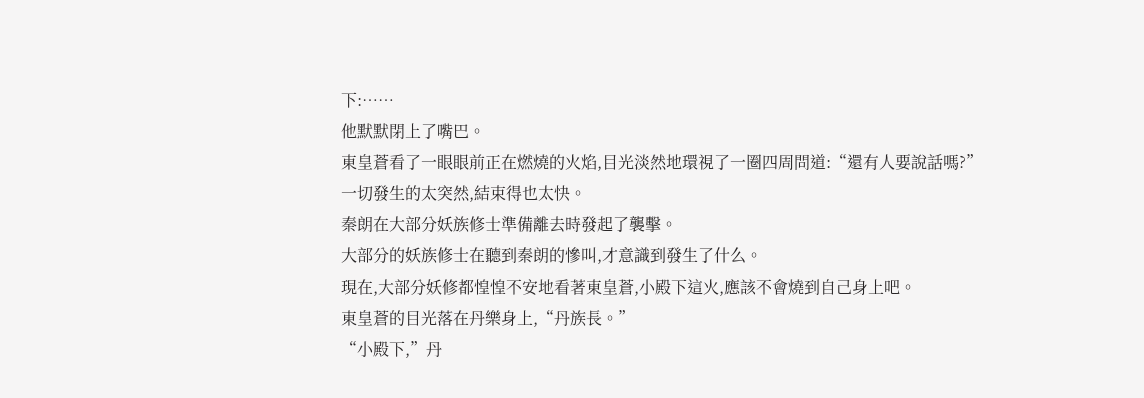下:……
他默默閉上了嘴巴。
東皇蒼看了一眼眼前正在燃燒的火焰,目光淡然地環視了一圈四周問道:“還有人要說話嗎?”
一切發生的太突然,結束得也太快。
秦朗在大部分妖族修士準備離去時發起了襲擊。
大部分的妖族修士在聽到秦朗的慘叫,才意識到發生了什么。
現在,大部分妖修都惶惶不安地看著東皇蒼,小殿下這火,應該不會燒到自己身上吧。
東皇蒼的目光落在丹樂身上,“丹族長。”
“小殿下,”丹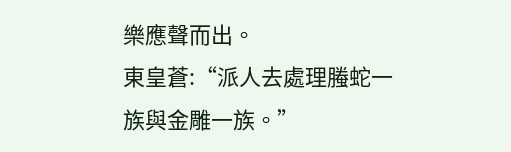樂應聲而出。
東皇蒼:“派人去處理螣蛇一族與金雕一族。”